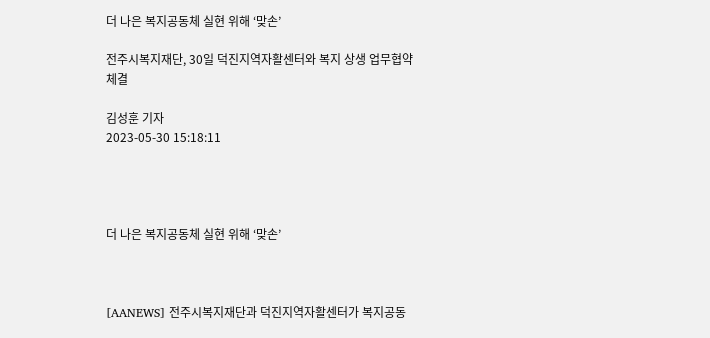더 나은 복지공동체 실현 위해 ‘맞손’

전주시복지재단, 30일 덕진지역자활센터와 복지 상생 업무협약 체결

김성훈 기자
2023-05-30 15:18:11




더 나은 복지공동체 실현 위해 ‘맞손’



[AANEWS] 전주시복지재단과 덕진지역자활센터가 복지공동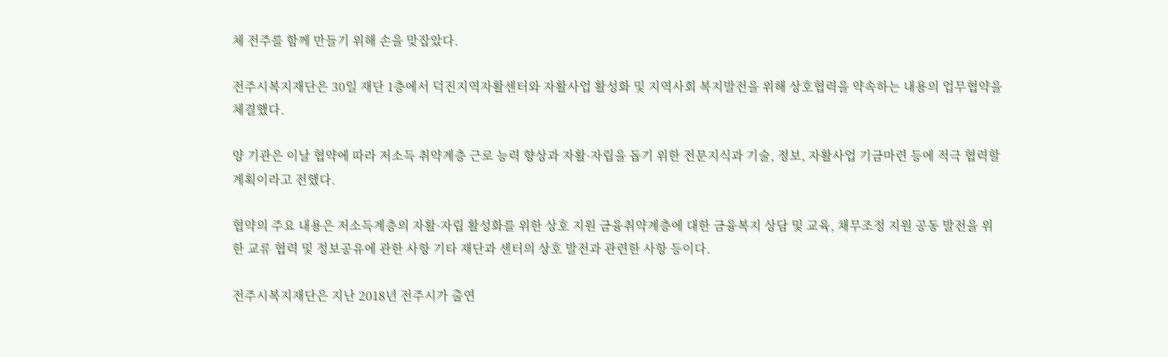체 전주를 함께 만들기 위해 손을 맞잡았다.

전주시복지재단은 30일 재단 1층에서 덕진지역자활센터와 자활사업 활성화 및 지역사회 복지발전을 위해 상호협력을 약속하는 내용의 업무협약을 체결했다.

양 기관은 이날 협약에 따라 저소득 취약계층 근로 능력 향상과 자활·자립을 돕기 위한 전문지식과 기술, 정보, 자활사업 기금마련 등에 적극 협력할 계획이라고 전했다.

협약의 주요 내용은 저소득계층의 자활·자립 활성화를 위한 상호 지원 금융취약계층에 대한 금융복지 상담 및 교육, 채무조정 지원 공동 발전을 위한 교류 협력 및 정보공유에 관한 사항 기타 재단과 센터의 상호 발전과 관련한 사항 등이다.

전주시복지재단은 지난 2018년 전주시가 출연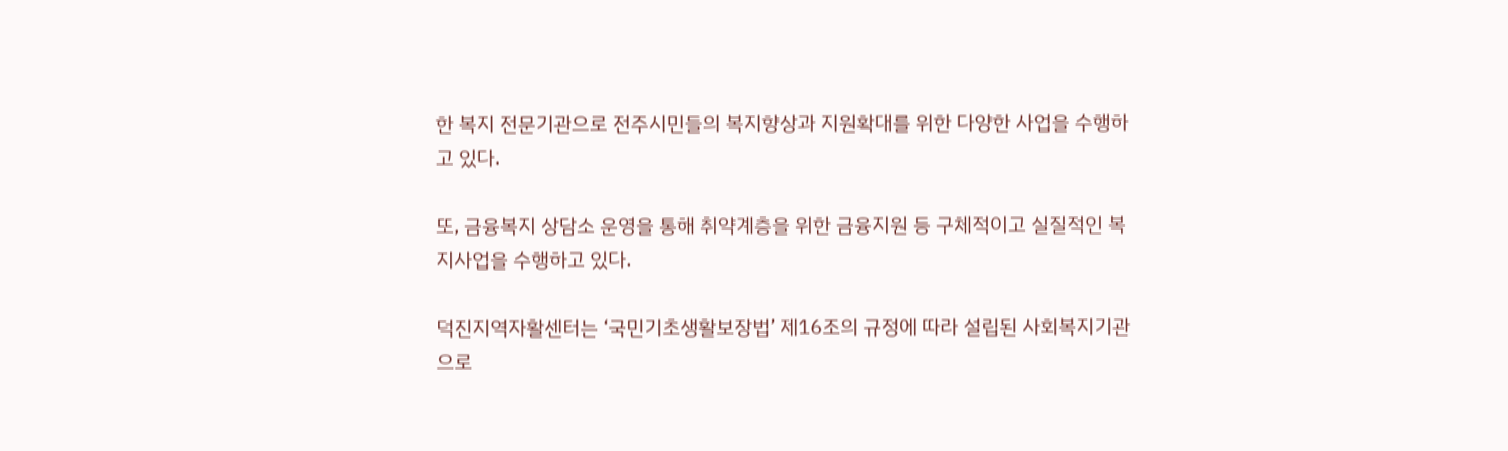한 복지 전문기관으로 전주시민들의 복지향상과 지원확대를 위한 다양한 사업을 수행하고 있다.

또, 금융복지 상담소 운영을 통해 취약계층을 위한 금융지원 등 구체적이고 실질적인 복지사업을 수행하고 있다.

덕진지역자활센터는 ‘국민기초생활보장법’ 제16조의 규정에 따라 설립된 사회복지기관으로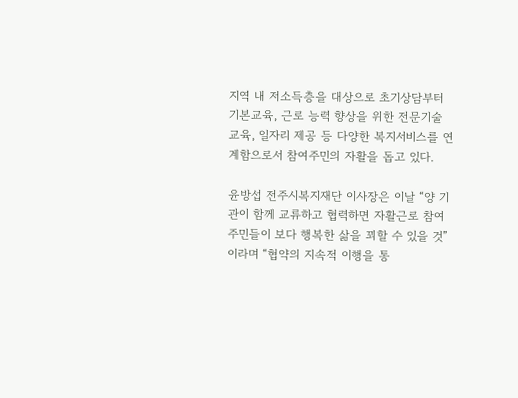지역 내 저소득층을 대상으로 초기상담부터 기본교육, 근로 능력 향상을 위한 전문기술 교육, 일자리 제공 등 다양한 복지서비스를 연계함으로서 참여주민의 자활을 돕고 있다.

윤방섭 전주시복지재단 이사장은 이날 “양 기관이 함께 교류하고 협력하면 자활근로 참여 주민들이 보다 행복한 삶을 꾀할 수 있을 것”이라며 “협약의 지속적 이행을 통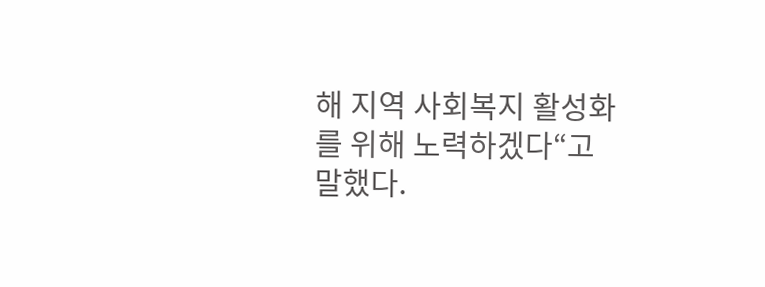해 지역 사회복지 활성화를 위해 노력하겠다“고 말했다.